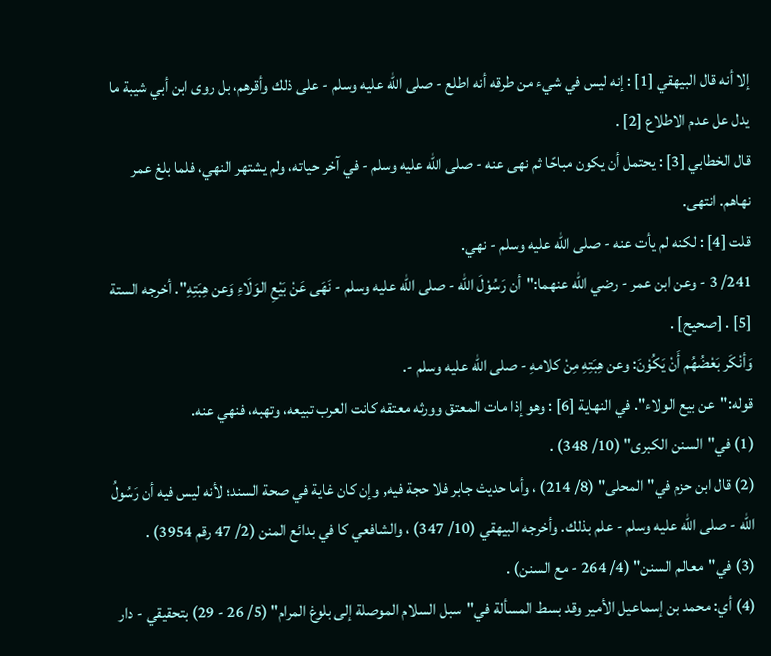إلا أنه قال البيهقي [1] : إنه ليس في شيء من طرقه أنه اطلع - صلى الله عليه وسلم - على ذلك وأقرهم، بل روى ابن أبي شيبة ما يدل عل عدم الاطلاع [2] .
قال الخطابي [3] : يحتمل أن يكون مباحًا ثم نهى عنه - صلى الله عليه وسلم - في آخر حياته، ولم يشتهر النهي، فلما بلغ عمر نهاهم. انتهى.
قلت [4] : لكنه لم يأت عنه - صلى الله عليه وسلم - نهي.
241/ 3 - وعن ابن عمر - رضي الله عنهما:"أن رَسُوْلَ الله - صلى الله عليه وسلم - نَهَى عَنْ بَيْعِ الوَلَاءِ وَعن هِبَتِهِ". أخرجه الستة [5] . [صحيح] .
وَأنْكَر بَعْضُهُم أَنْ يَكُوْنَ: وعن هِبَتِهِ مِنْ كلامهِ - صلى الله عليه وسلم -.
قوله:"عن بيع الولاء". في النهاية [6] : وهو إذا مات المعتق وورثه معتقه كانت العرب تبيعه، وتهبه، فنهي عنه.
(1) في"السنن الكبرى" (10/ 348) .
(2) قال ابن حزم في"المحلى" (8/ 214) ، وأما حديث جابر فلا حجة فيه, وإن كان غاية في صحة السند؛ لأنه ليس فيه أن رَسُولُ الله - صلى الله عليه وسلم - علم بذلك. وأخرجه البيهقي (10/ 347) ، والشافعي كا في بدائع المنن (2/ 47 رقم 3954) .
(3) في"معالم السنن" (4/ 264 - مع السنن) .
(4) أي: محمد بن إسماعيل الأمير وقد بسط المسألة في"سبل السلام الموصلة إلى بلوغ المرام" (5/ 26 - 29) بتحقيقي - دار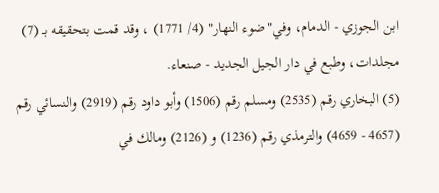ابن الجوزي - الدمام، وفي"ضوء النهار" (4/ 1771) ، وقد قمت بتحقيقه بـ (7) مجلدات، وطبع في دار الجيل الجديد - صنعاء.
(5) البخاري رقم (2535) ومسلم رقم (1506) وأبو داود رقم (2919) والنسائي رقم (4657 - 4659) والترمذي رقم (1236) و (2126) ومالك في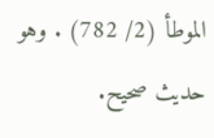الموطأ (2/ 782) . وهو حديث صحيح.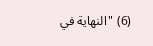(6) "النهاية في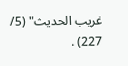غريب الحديث" (5/ 227) .